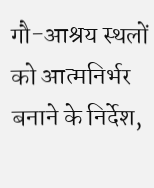गौ-आश्रय स्थलों को आत्मनिर्भर बनाने के निर्देश,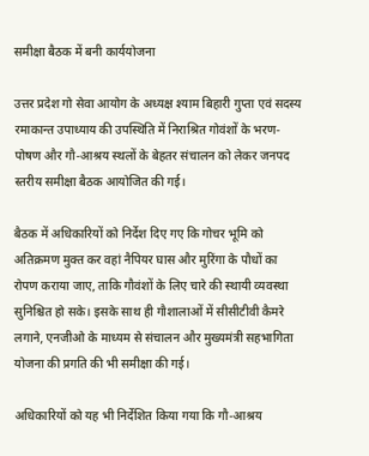समीक्षा बैठक में बनी कार्ययोजना

उत्तर प्रदेश गो सेवा आयोग के अध्यक्ष श्याम बिहारी गुप्ता एवं सदस्य रमाकान्त उपाध्याय की उपस्थिति में निराश्रित गोवंशों के भरण-पोषण और गौ-आश्रय स्थलों के बेहतर संचालन को लेकर जनपद स्तरीय समीक्षा बैठक आयोजित की गई।

बैठक में अधिकारियों को निर्देश दिए गए कि गोचर भूमि को अतिक्रमण मुक्त कर वहां नैपियर घास और मुरिंगा के पौधों का रोपण कराया जाए, ताकि गौवंशों के लिए चारे की स्थायी व्यवस्था सुनिश्चित हो सके। इसके साथ ही गौशालाओं में सीसीटीवी कैमरे लगाने, एनजीओ के माध्यम से संचालन और मुख्यमंत्री सहभागिता योजना की प्रगति की भी समीक्षा की गई।

अधिकारियों को यह भी निर्देशित किया गया कि गौ-आश्रय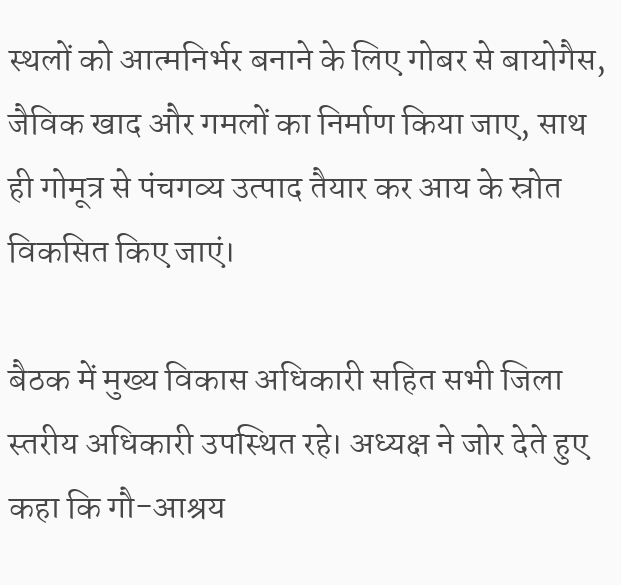स्थलों को आत्मनिर्भर बनाने के लिए गोबर से बायोगैस, जैविक खाद और गमलों का निर्माण किया जाए, साथ ही गोमूत्र से पंचगव्य उत्पाद तैयार कर आय के स्रोत विकसित किए जाएं।

बैठक में मुख्य विकास अधिकारी सहित सभी जिला स्तरीय अधिकारी उपस्थित रहे। अध्यक्ष ने जोर देते हुए कहा कि गौ-आश्रय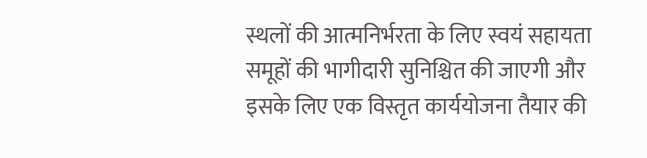स्थलों की आत्मनिर्भरता के लिए स्वयं सहायता समूहों की भागीदारी सुनिश्चित की जाएगी और इसके लिए एक विस्तृत कार्ययोजना तैयार की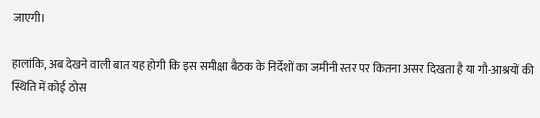जाएगी।

हालांकि, अब देखने वाली बात यह होगी कि इस समीक्षा बैठक के निर्देशों का जमीनी स्तर पर कितना असर दिखता है या गौ-आश्रयों की स्थिति में कोई ठोस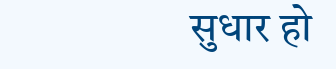सुधार हो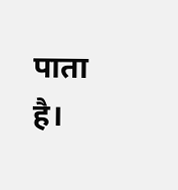पाता है।